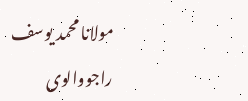مولانا محمد یوسف راجووالوی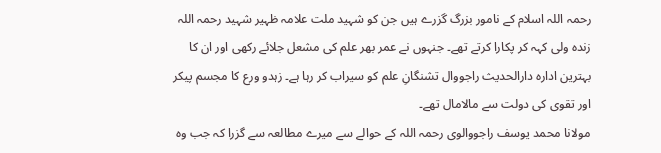رحمہ اللہ اسلام کے نامور بزرگ گزرے ہیں جن کو شہید ملت علامہ ظہیر شہید رحمہ اللہ زندہ ولی کہہ کر پکارا کرتے تھے۔ جنہوں نے عمر بھر علم کی مشعل جلائے رکھی اور ان کا بہترین ادارہ دارالحدیث راجووال تشنگانِ علم کو سیراب کر رہا ہے۔ زہدو ورع کا مجسم پیکر اور تقوی کی دولت سے مالامال تھے۔
مولانا محمد یوسف راجووالوی رحمہ اللہ کے حوالے سے میرے مطالعہ سے گزرا کہ جب وہ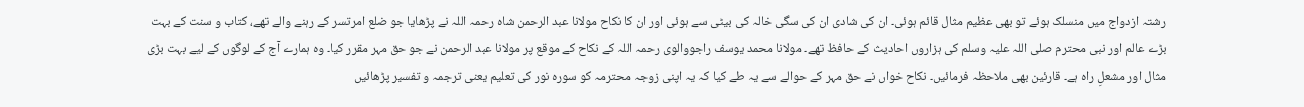رشتہ ازدواج میں منسلک ہوئے تو بھی عظیم مثال قائم ہوئی۔ ان کی شادی ان کی سگی خالہ کی بیٹی سے ہوئی اور ان کا نکاح مولانا عبد الرحمن شاہ رحمہ اللہ نے پڑھایا جو ضلع امرتسر کے رہنے والے تھے، کتاب و سنت کے بہت بڑے عالم اور نبی محترم صلی اللہ علیہ وسلم کی ہزاروں احادیث کے حافظ تھے۔ مولانا محمد یوسف راجووالوی رحمہ اللہ کے نکاح کے موقع پر مولانا عبد الرحمن نے جو حق مہر مقرر کیا۔ وہ ہمارے آج کے لوگوں کے لیے بہت بڑی مثال اور مشعلِ راہ ہے۔ قارئین بھی ملاحظہ فرمائیں۔ نکاح خواں نے حق مہر کے حوالے سے یہ طے کیا کہ یہ اپنی زوجہ محترمہ کو سورہ نور کی تعلیم یعنی ترجمہ و تفسیر پڑھائیں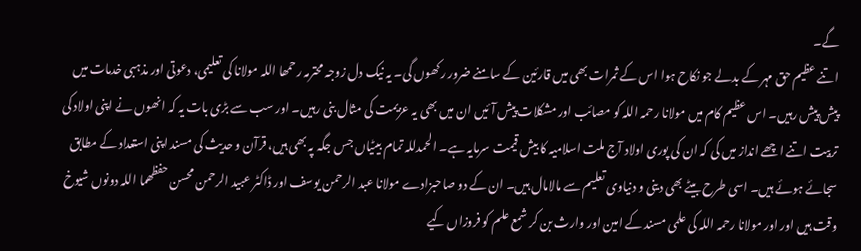گے۔
اتنے عظیم حق مہر کے بدلے جو نکاح ہوا اس کے ثمرات بھی میں قارئین کے سامنے ضرور رکھوں گی۔ یہ نیک دل زوجہ محترمہ رحمھا اللہ مولانا کی تعلیمی، دعوتی اور مذہبی خدمات میں پیش پیش رہیں۔ اس عظیم کام میں مولانا رحمہ اللہ کو مصائب اور مشکلات پیش آئیں ان میں بھی یہ عزیمت کی مثال بنی رہیں۔ اور سب سے بڑی بات یہ کہ انھوں نے اپنی اولاد کی تربیت اتنے اچھے انداز میں کی کہ ان کی پوری اولاد آج ملت اسلامیہ کا بیش قیمت سرمایہ ہے۔ الحمدللہ تمام بیٹیاں جس جگہ پہ بھی ہیں، قرآن و حدیث کی مسند اپنی استعداد کے مطابق سجائے ہوئے ہیں۔ اسی طرح بیٹے بھی دینی و دنیاوی تعلیم سے مالامال ہیں۔ ان کے دو صاحبزادے مولانا عبد الرحمن یوسف اور ڈاکٹر عبید الرحمن محسن حفظھما اللہ دونوں شیوخ وقت ہیں اور اور مولانا رحمہ اللہ کی علمی مسند کے امین اور وارث بن کر شمع علم کو فروزاں کیے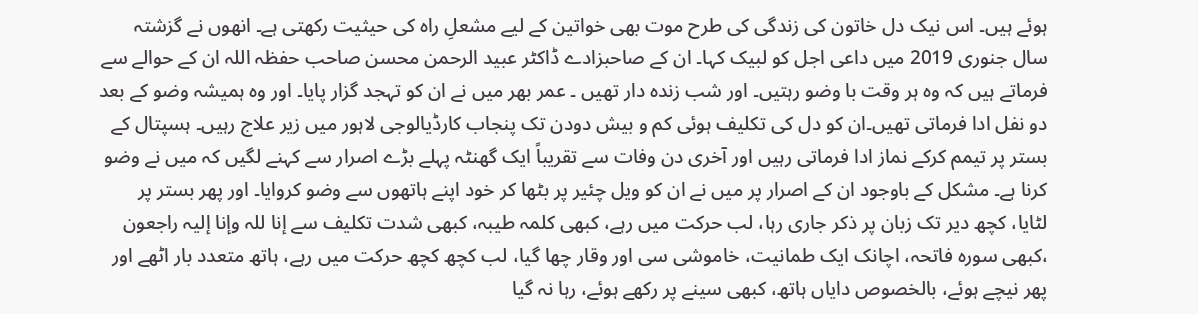ہوئے ہیں۔ اس نیک دل خاتون کی زندگی کی طرح موت بھی خواتین کے لیے مشعلِ راہ کی حیثیت رکھتی ہے۔ انھوں نے گزشتہ سال جنوری 2019 میں داعی اجل کو لبیک کہا۔ ان کے صاحبزادے ڈاکٹر عبید الرحمن محسن صاحب حفظہ اللہ ان کے حوالے سے فرماتے ہیں کہ وہ ہر وقت با وضو رہتیں۔ اور شب زندہ دار تھیں ۔ عمر بھر میں نے ان کو تہجد گزار پایا۔ اور وہ ہمیشہ وضو کے بعد دو نفل ادا فرماتی تھیں۔ان کو دل کی تکلیف ہوئی کم و بیش دودن تک پنجاب کارڈیالوجی لاہور میں زیر علاج رہیں۔ ہسپتال کے بستر پر تیمم کرکے نماز ادا فرماتی رہیں اور آخری دن وفات سے تقریباً ایک گھنٹہ پہلے بڑے اصرار سے کہنے لگیں کہ میں نے وضو کرنا ہے۔ مشکل کے باوجود ان کے اصرار پر میں نے ان کو ویل چئیر پر بٹھا کر خود اپنے ہاتھوں سے وضو کروایا۔ اور پھر بستر پر لٹایا، کچھ دیر تک زبان پر ذکر جاری رہا، لب حرکت میں رہے، کبھی کلمہ طیبہ، کبھی شدت تکلیف سے إنا للہ وإنا إلیہ راجعون ،کبھی سورہ فاتحہ، اچانک ایک طمانیت، خاموشی سی اور وقار چھا گیا، لب کچھ کچھ حرکت میں رہے، ہاتھ متعدد بار اٹھے اور پھر نیچے ہوئے، بالخصوص دایاں ہاتھ، کبھی سینے پر رکھے ہوئے، رہا نہ گیا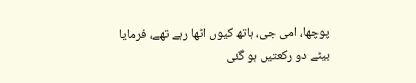پوچھا، امی جی، ہاتھ کیوں اٹھا رہے تھے، فرمایا بیٹے دو رکعتیں ہو گئی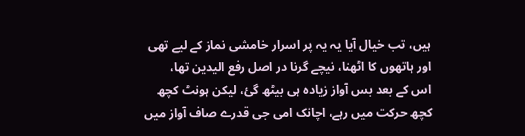ہیں، تب خیال آیا یہ یہ پر اسرار خامشی نماز کے لیے تھی اور ہاتھوں کا اٹھنا، نیچے گرنا در اصل رفع الیدین تھا،
اس کے بعد بس آواز زیادہ ہی بیٹھ گئ، لیکن ہونٹ کچھ کچھ حرکت میں رہے، اچانک امی جی قدرے صاف آواز میں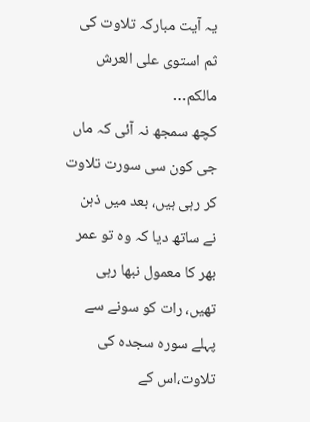یہ آیت مبارکہ تلاوت کی ثم استوی علی العرش مالکم…
کچھ سمجھ نہ آئی کہ ماں جی کون سی سورت تلاوت کر رہی ہیں، بعد میں ذہن نے ساتھ دیا کہ وہ تو عمر بھر کا معمول نبھا رہی تھیں، رات کو سونے سے پہلے سورہ سجدہ کی تلاوت،اس کے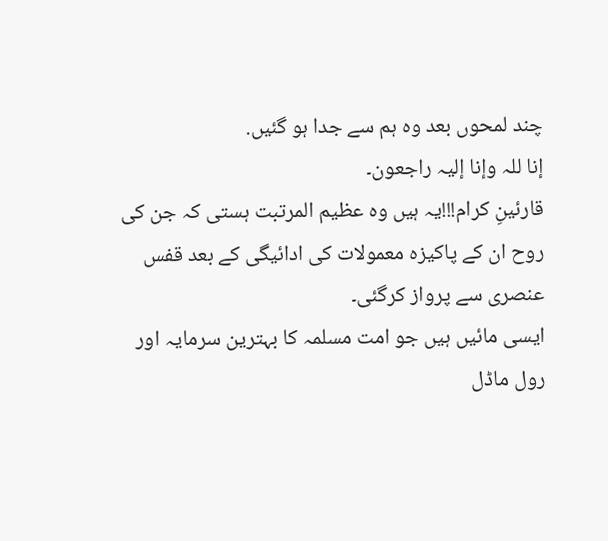چند لمحوں بعد وہ ہم سے جدا ہو گئیں.
إنا للہ وإنا إلیہ راجعون۔
قارئینِ کرام!!!یہ ہیں وہ عظیم المرتبت ہستی کہ جن کی روح ان کے پاکیزہ معمولات کی ادائیگی کے بعد قفس عنصری سے پرواز کرگئی۔
ایسی مائیں ہیں جو امت مسلمہ کا بہترین سرمایہ اور رول ماڈل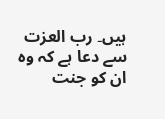ہیں۔ رب العزت سے دعا ہے کہ وہ ان کو جنت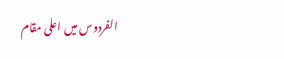الفردوس میں اعلی مقام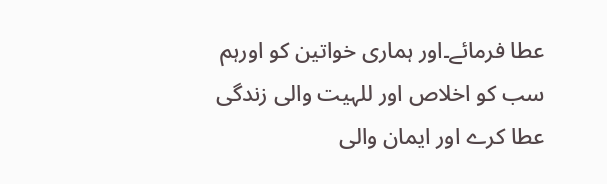عطا فرمائے۔اور ہماری خواتین کو اورہم سب کو اخلاص اور للہیت والی زندگی عطا کرے اور ایمان والی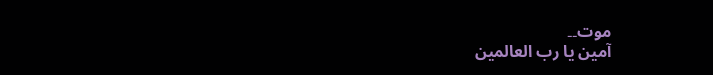موت۔۔
آمین یا رب العالمین